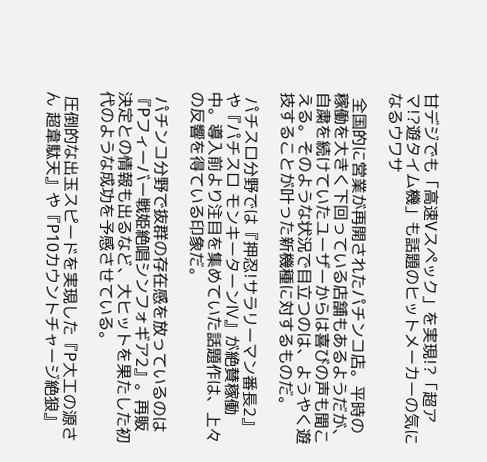甘デジでも「高速Vスペック」を実現!?「超アマ!?遊タイム機」も話題のヒットメーカーの気になるウワサ

 全国的に営業が再開されたパチンコ店。平時の稼働を大きく下回っている店舗もあるようだが、自粛を続けていたユーザーからは喜びの声も聞こえる。そのような状況で目立つのは、ようやく遊技することが叶った新機種に対するものだ。

 パチスロ分野では『押忍!サラリーマン番長2』や『パチスロ モンキーターンⅣ』が絶賛稼働中。導入前より注目を集めていた話題作は、上々の反響を得ている印象だ。

 パチンコ分野で抜群の存在感を放っているのは『Pフィーバー戦姫絶唱シンフォギア2』。再販決定との情報も出るなど、大ヒットを果たした初代のような成功を予感させている。

 圧倒的な出玉スピードを実現した『P大工の源さん 超韋駄天』や『P10カウントチャージ絶狼』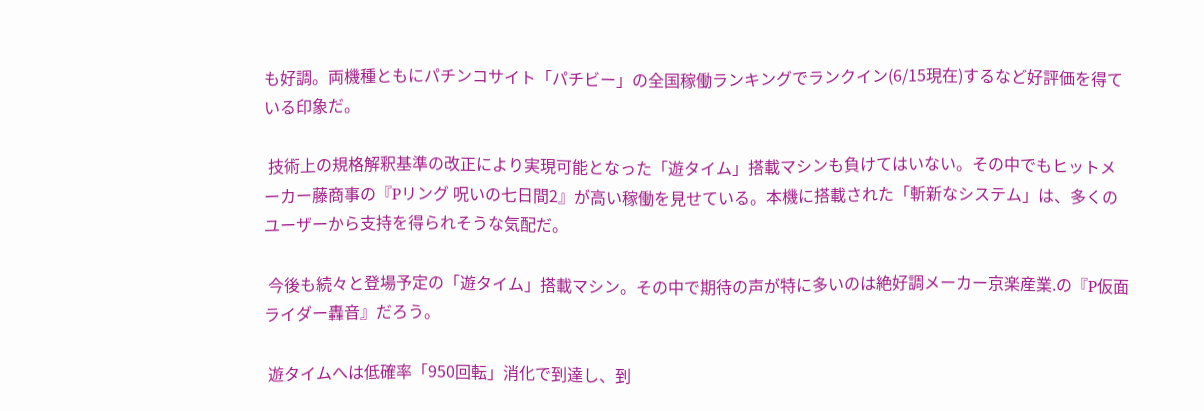も好調。両機種ともにパチンコサイト「パチビー」の全国稼働ランキングでランクイン(6/15現在)するなど好評価を得ている印象だ。

 技術上の規格解釈基準の改正により実現可能となった「遊タイム」搭載マシンも負けてはいない。その中でもヒットメーカー藤商事の『Pリング 呪いの七日間2』が高い稼働を見せている。本機に搭載された「斬新なシステム」は、多くのユーザーから支持を得られそうな気配だ。

 今後も続々と登場予定の「遊タイム」搭載マシン。その中で期待の声が特に多いのは絶好調メーカー京楽産業.の『P仮面ライダー轟音』だろう。

 遊タイムへは低確率「950回転」消化で到達し、到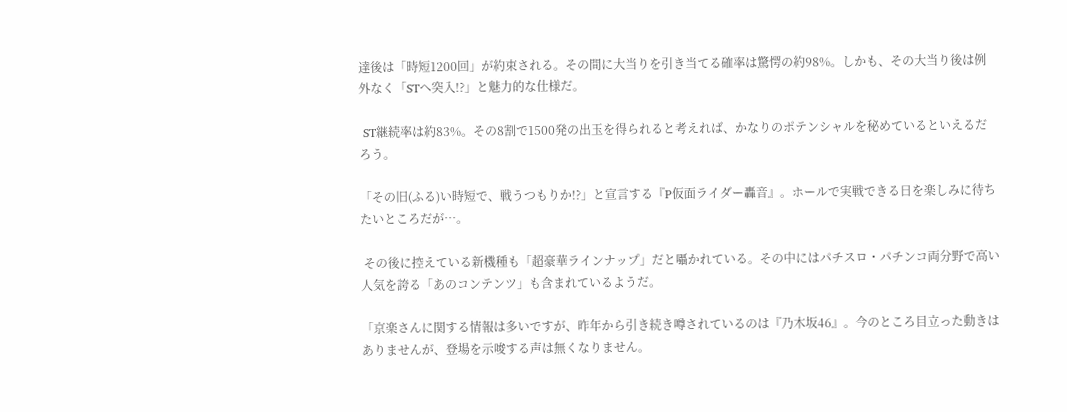達後は「時短1200回」が約束される。その間に大当りを引き当てる確率は驚愕の約98%。しかも、その大当り後は例外なく「STへ突入!?」と魅力的な仕様だ。

 ST継続率は約83%。その8割で1500発の出玉を得られると考えれば、かなりのポテンシャルを秘めているといえるだろう。

「その旧(ふる)い時短で、戦うつもりか!?」と宣言する『P仮面ライダー轟音』。ホールで実戦できる日を楽しみに待ちたいところだが…。

 その後に控えている新機種も「超豪華ラインナップ」だと囁かれている。その中にはパチスロ・パチンコ両分野で高い人気を誇る「あのコンテンツ」も含まれているようだ。

「京楽さんに関する情報は多いですが、昨年から引き続き噂されているのは『乃木坂46』。今のところ目立った動きはありませんが、登場を示唆する声は無くなりません。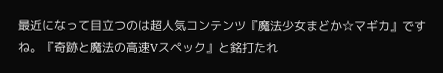最近になって目立つのは超人気コンテンツ『魔法少女まどか☆マギカ』ですね。『奇跡と魔法の高速Vスペック』と銘打たれ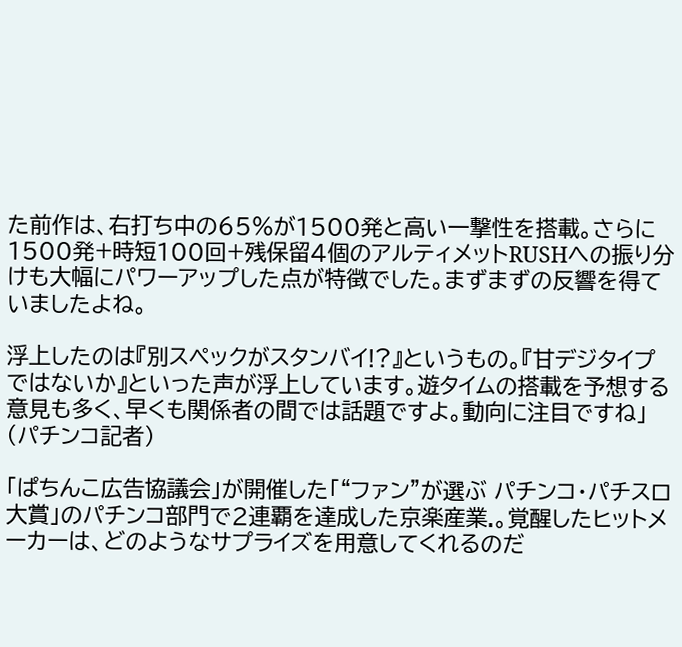た前作は、右打ち中の65%が1500発と高い一撃性を搭載。さらに1500発+時短100回+残保留4個のアルティメットRUSHへの振り分けも大幅にパワーアップした点が特徴でした。まずまずの反響を得ていましたよね。

浮上したのは『別スペックがスタンバイ!?』というもの。『甘デジタイプではないか』といった声が浮上しています。遊タイムの搭載を予想する意見も多く、早くも関係者の間では話題ですよ。動向に注目ですね」(パチンコ記者)

「ぱちんこ広告協議会」が開催した「“ファン”が選ぶ パチンコ・パチスロ大賞」のパチンコ部門で2連覇を達成した京楽産業.。覚醒したヒットメーカーは、どのようなサプライズを用意してくれるのだ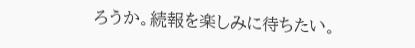ろうか。続報を楽しみに待ちたい。